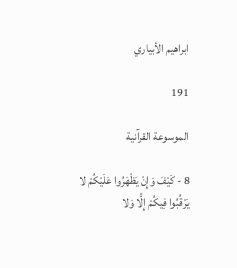ابراهيم الأبياري

191

الموسوعة القرآنية

8 - كَيْفَ وَإِنْ يَظْهَرُوا عَلَيْكُمْ لا يَرْقُبُوا فِيكُمْ إِلًّا وَلا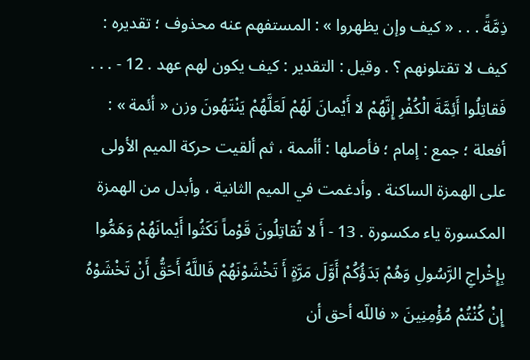ذِمَّةً . . . « كيف وإن يظهروا » : المستفهم عنه محذوف ؛ تقديره : كيف لا تقتلونهم ؟ . وقيل : التقدير : كيف يكون لهم عهد . 12 - . . . فَقاتِلُوا أَئِمَّةَ الْكُفْرِ إِنَّهُمْ لا أَيْمانَ لَهُمْ لَعَلَّهُمْ يَنْتَهُونَ وزن « أئمة » : أفعلة ؛ جمع : إمام ؛ فأصلها : أأممة ، ثم ألقيت حركة الميم الأولى على الهمزة الساكنة . وأدغمت في الميم الثانية ، وأبدل من الهمزة المكسورة ياء مكسورة . 13 - أَ لا تُقاتِلُونَ قَوْماً نَكَثُوا أَيْمانَهُمْ وَهَمُّوا بِإِخْراجِ الرَّسُولِ وَهُمْ بَدَؤُكُمْ أَوَّلَ مَرَّةٍ أَ تَخْشَوْنَهُمْ فَاللَّهُ أَحَقُّ أَنْ تَخْشَوْهُ إِنْ كُنْتُمْ مُؤْمِنِينَ « فاللّه أحق أن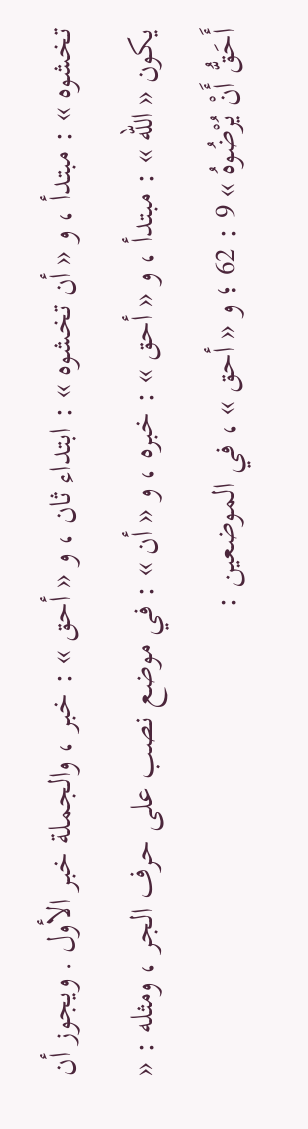تخشوه » : مبتدأ ، و « أن تخشوه » : ابتداء ثان ، و « أحق » : خبر ، والجملة خبر الأول . ويجوز أن يكون « اللّه » : مبتدأ ، و « أحق » : خبره ، و « أن » : في موضع نصب على حرف الجر ، ومثله : « أَحَقُّ أَنْ يُرْضُوهُ » 9 : 62 ؛ و « أحق » ، في الموضعين :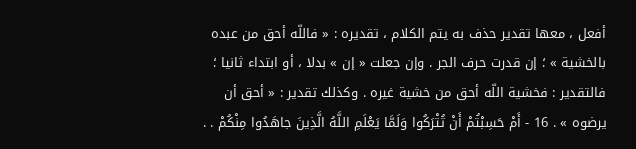أفعل ، معها تقدير حذف به يتم الكلام ، تقديره : « فاللّه أحق من عبده بالخشية » ؛ إن قدرت حرف الجر . وإن جعلت « إن » بدلا ، أو ابتداء ثانيا ؛ فالتقدير : فخشية اللّه أحق من خشية غيره . وكذلك تقدير : « أحق أن يرضوه » . 16 - أَمْ حَسِبْتُمْ أَنْ تُتْرَكُوا وَلَمَّا يَعْلَمِ اللَّهُ الَّذِينَ جاهَدُوا مِنْكُمْ . .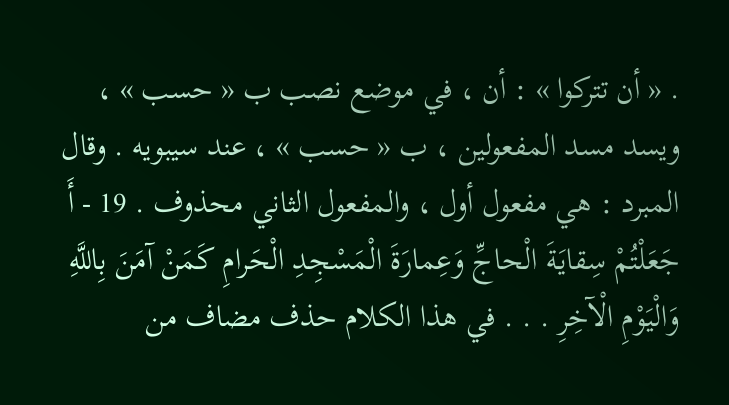. « أن تتركوا » : أن ، في موضع نصب ب « حسب » ، ويسد مسد المفعولين ، ب « حسب » ، عند سيبويه . وقال المبرد : هي مفعول أول ، والمفعول الثاني محذوف . 19 - أَ جَعَلْتُمْ سِقايَةَ الْحاجِّ وَعِمارَةَ الْمَسْجِدِ الْحَرامِ كَمَنْ آمَنَ بِاللَّهِ وَالْيَوْمِ الْآخِرِ . . . في هذا الكلام حذف مضاف من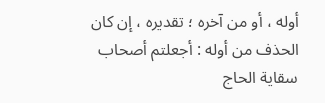أوله ، أو من آخره ؛ تقديره ، إن كان الحذف من أوله : أجعلتم أصحاب سقاية الحاج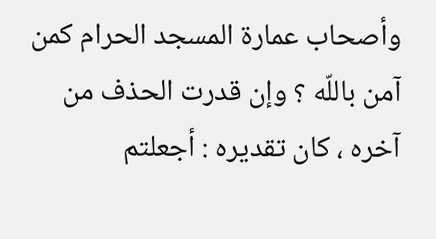وأصحاب عمارة المسجد الحرام كمن آمن باللّه ؟ وإن قدرت الحذف من آخره ، كان تقديره : أجعلتم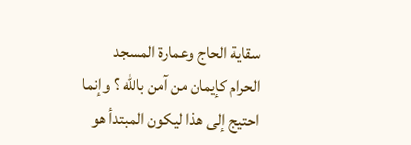سقاية الحاج وعمارة المسجد الحرام كإيمان من آمن باللّه ؟ وإنما احتيج إلى هذا ليكون المبتدأ هو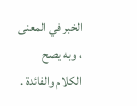الخبر في المعنى ، وبه يصح الكلام والفائدة .